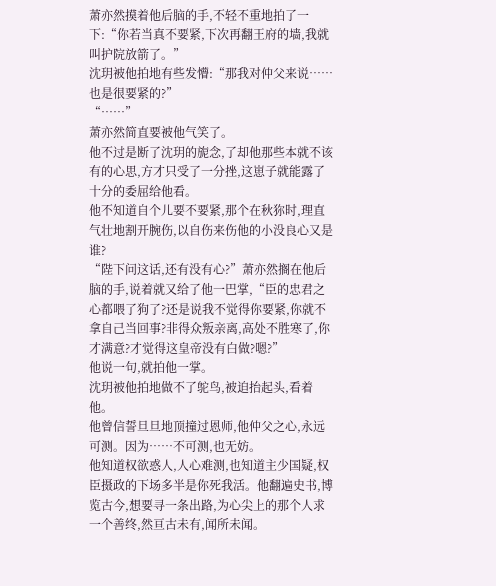萧亦然摸着他后脑的手,不轻不重地拍了一下:“你若当真不要紧,下次再翻王府的墙,我就叫护院放箭了。”
沈玥被他拍地有些发懵:“那我对仲父来说……也是很要紧的?”
“……”
萧亦然简直要被他气笑了。
他不过是断了沈玥的旎念,了却他那些本就不该有的心思,方才只受了一分挫,这崽子就能露了十分的委屈给他看。
他不知道自个儿要不要紧,那个在秋狝时,理直气壮地割开腕伤,以自伤来伤他的小没良心又是谁?
“陛下问这话,还有没有心?”萧亦然搁在他后脑的手,说着就又给了他一巴掌,“臣的忠君之心都喂了狗了?还是说我不觉得你要紧,你就不拿自己当回事?非得众叛亲离,高处不胜寒了,你才满意?才觉得这皇帝没有白做?嗯?”
他说一句,就拍他一掌。
沈玥被他拍地做不了鸵鸟,被迫抬起头,看着他。
他曾信誓旦旦地顶撞过恩师,他仲父之心,永远可测。因为……不可测,也无妨。
他知道权欲惑人,人心难测,也知道主少国疑,权臣摄政的下场多半是你死我活。他翻遍史书,博览古今,想要寻一条出路,为心尖上的那个人求一个善终,然亘古未有,闻所未闻。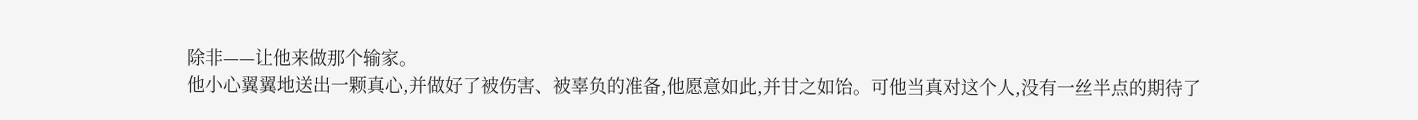除非——让他来做那个输家。
他小心翼翼地送出一颗真心,并做好了被伤害、被辜负的准备,他愿意如此,并甘之如饴。可他当真对这个人,没有一丝半点的期待了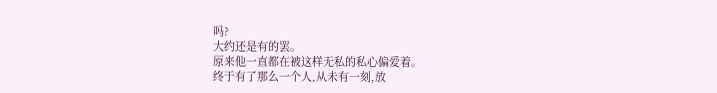吗?
大约还是有的罢。
原来他一直都在被这样无私的私心偏爱着。
终于有了那么一个人,从未有一刻,放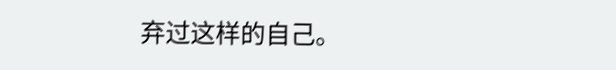弃过这样的自己。